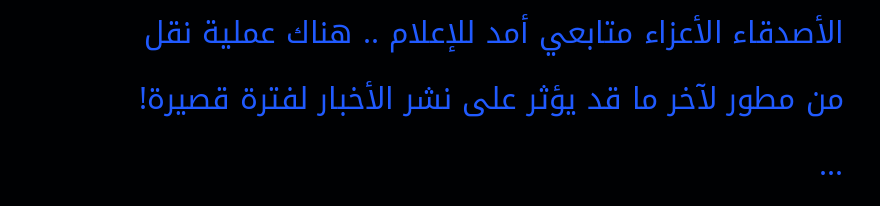الأصدقاء الأعزاء متابعي أمد للإعلام .. هناك عملية نقل من مطور لآخر ما قد يؤثر على نشر الأخبار لفترة قصيرة! ...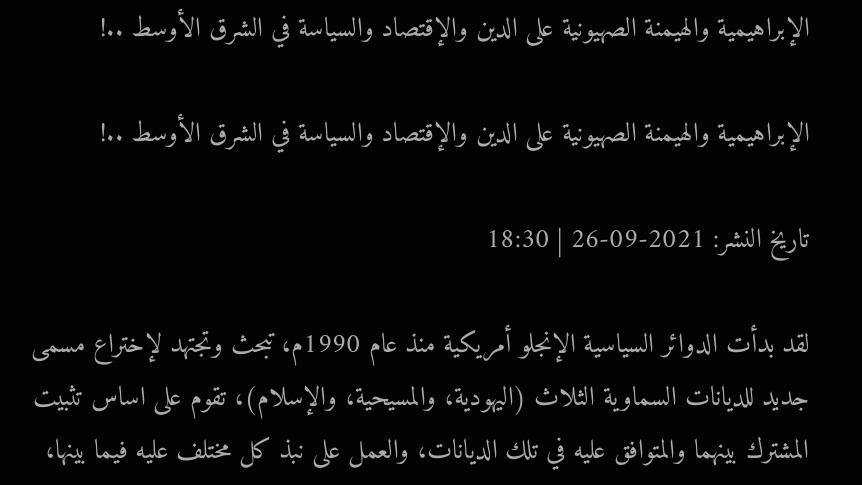الإبراهيمية والهيمنة الصهيونية على الدين والإقتصاد والسياسة في الشرق الأوسط ..!

الإبراهيمية والهيمنة الصهيونية على الدين والإقتصاد والسياسة في الشرق الأوسط ..!

تاريخ النشر: 2021-09-26 | 18:30

لقد بدأت الدوائر السياسية الإنجلو أمريكية منذ عام 1990م، تبحث وتجتهد لإختراع مسمى جديد للديانات السماوية الثلاث (اليهودية، والمسيحية، والإسلام)، تقوم على اساس تثبيت المشترك بينهما والمتوافق عليه في تلك الديانات، والعمل على نبذ كل مختلف عليه فيما بينها،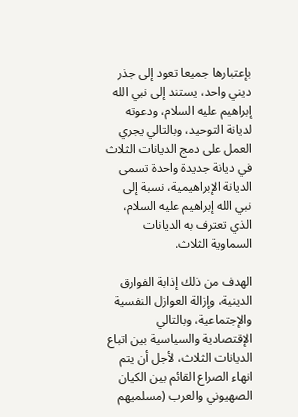بإعتبارها جميعا تعود إلى جذر ديني واحد، يستند إلى نبي الله إبراهيم عليه السلام، ودعوته لديانة التوحيد، وبالتالي يجري العمل على دمج الديانات الثلاث في ديانة جديدة واحدة تسمى الديانة الإبراهيمية، نسبة إلى نبي الله إبراهيم عليه السلام، الذي تعترف به الديانات السماوية الثلاث.

الهدف من ذلك إذابة الفوارق الدينية، وإزالة العوازل النفسية والإجتماعية، وبالتالي الإقتصادية والسياسية بين اتباع الديانات الثلاث، لأجل أن يتم انهاء الصراع القائم بين الكيان الصهيوني والعرب (مسلميهم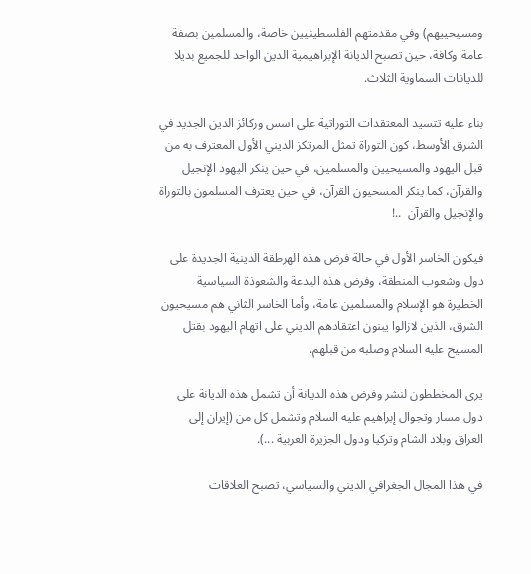ومسيحييهم) وفي مقدمتهم الفلسطينيين خاصة، والمسلمين بصفة عامة وكافة، حين تصبح الديانة الإبراهيمية الدين الواحد للجميع بديلا للديانات السماوية الثلاث.

بناء عليه تتسيد المعتقدات التوراتية على اسس وركائز الدين الجديد في الشرق الأوسط، كون التوراة تمثل المرتكز الديني الأول المعترف به من قبل اليهود والمسيحيين والمسلمين، في حين ينكر اليهود الإنجيل والقرآن، كما ينكر المسحيون القرآن، في حين يعترف المسلمون بالتوراة والإنجيل والقرآن  ..!

فيكون الخاسر الأول في حالة فرض هذه الهرطقة الدينية الجديدة على دول وشعوب المنطقة، وفرض هذه البدعة والشعوذة السياسية الخطيرة هو الإسلام والمسلمين عامة، وأما الخاسر الثاني هم مسيحيون الشرق، الذين لازالوا يبنون اعتقادهم الديني على اتهام اليهود بقتل المسيح عليه السلام وصلبه من قبلهم.

يرى المخططون لنشر وفرض هذه الديانة أن تشمل هذه الديانة على دول مسار وتجوال إبراهيم عليه السلام وتشمل كل من (إيران إلى العراق وبلاد الشام وتركيا ودول الجزيرة العربية ...).

في هذا المجال الجغرافي الديني والسياسي، تصبح العلاقات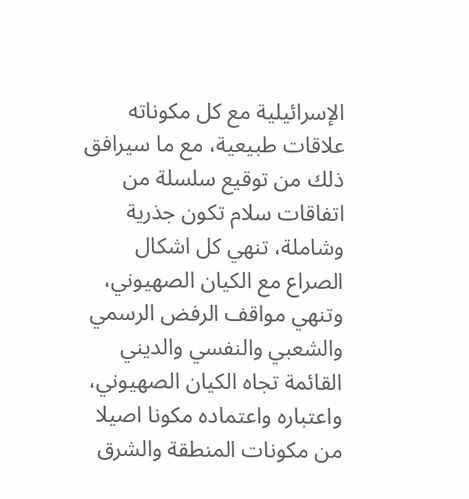الإسرائيلية مع كل مكوناته علاقات طبيعية، مع ما سيرافق ذلك من توقيع سلسلة من اتفاقات سلام تكون جذرية وشاملة، تنهي كل اشكال الصراع مع الكيان الصهيوني، وتنهي مواقف الرفض الرسمي والشعبي والنفسي والديني القائمة تجاه الكيان الصهيوني، واعتباره واعتماده مكونا اصيلا من مكونات المنطقة والشرق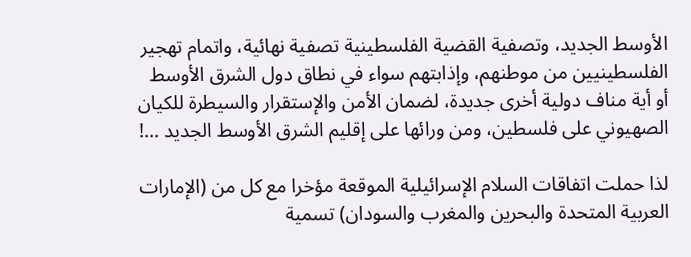الأوسط الجديد، وتصفية القضية الفلسطينية تصفية نهائية، واتمام تهجير الفلسطينيين من موطنهم، وإذابتهم سواء في نطاق دول الشرق الأوسط أو أية مناف دولية أخرى جديدة، لضمان الأمن والإستقرار والسيطرة للكيان الصهيوني على فلسطين، ومن ورائها على إقليم الشرق الأوسط الجديد ...!

لذا حملت اتفاقات السلام الإسرائيلية الموقعة مؤخرا مع كل من (الإمارات العربية المتحدة والبحرين والمغرب والسودان) تسمية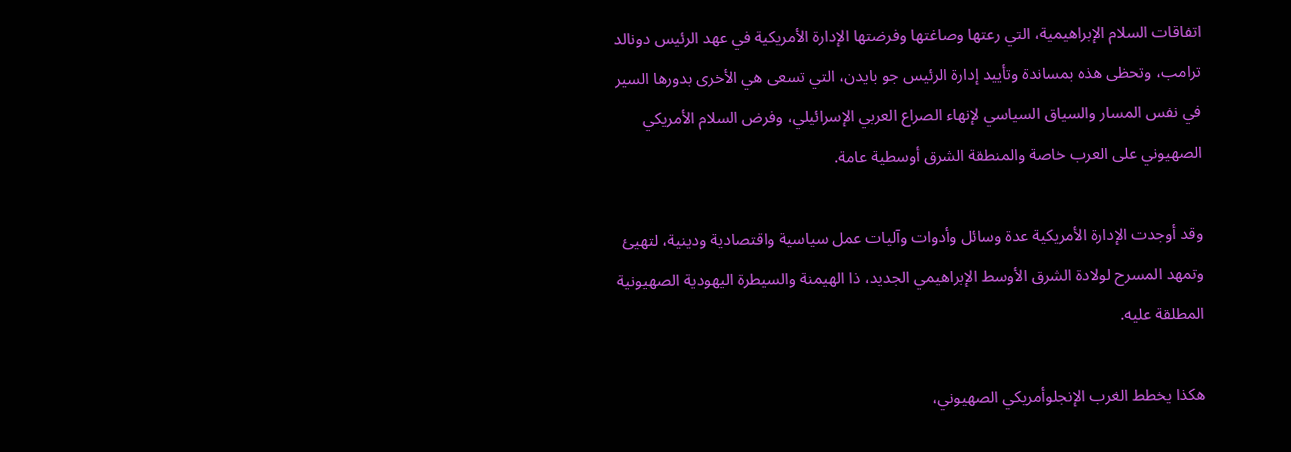اتفاقات السلام الإبراهيمية، التي رعتها وصاغتها وفرضتها الإدارة الأمريكية في عهد الرئيس دونالد ترامب، وتحظى هذه بمساندة وتأييد إدارة الرئيس جو بايدن، التي تسعى هي الأخرى بدورها السير في نفس المسار والسياق السياسي لإنهاء الصراع العربي الإسرائيلي، وفرض السلام الأمريكي الصهيوني على العرب خاصة والمنطقة الشرق أوسطية عامة.

وقد أوجدت الإدارة الأمريكية عدة وسائل وأدوات وآليات عمل سياسية واقتصادية ودينية، لتهيئ وتمهد المسرح لولادة الشرق الأوسط الإبراهيمي الجديد، ذا الهيمنة والسيطرة اليهودية الصهيونية المطلقة عليه.

هكذا يخطط الغرب الإنجلوأمريكي الصهيوني،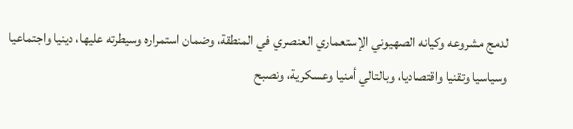لدمج مشروعه وكيانه الصهيوني الإستعماري العنصري في المنطقة، وضمان استمراره وسيطرته عليها، دينيا واجتماعيا وسياسيا وتقنيا واقتصاديا، وبالتالي أمنيا وعسكرية، ونصبح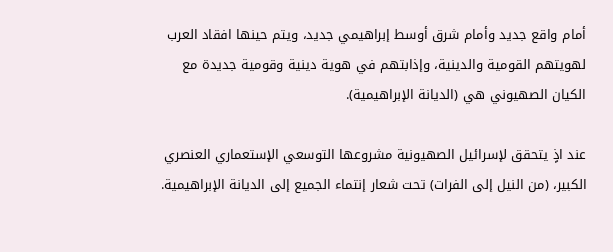أمام واقع جديد وأمام شرق أوسط إبراهيمي جديد، ويتم حينها افقاد العرب لهويتهم القومية والدينية، وإذابتهم في هوية دينية وقومية جديدة مع الكيان الصهيوني هي (الديانة الإبراهيمية).

عند اذٍ يتحقق لإسرائيل الصهيونية مشروعها التوسعي الإستعماري العنصري الكبير، (من النيل إلى الفرات) تحت شعار إنتماء الجميع إلى الديانة الإبراهيمية.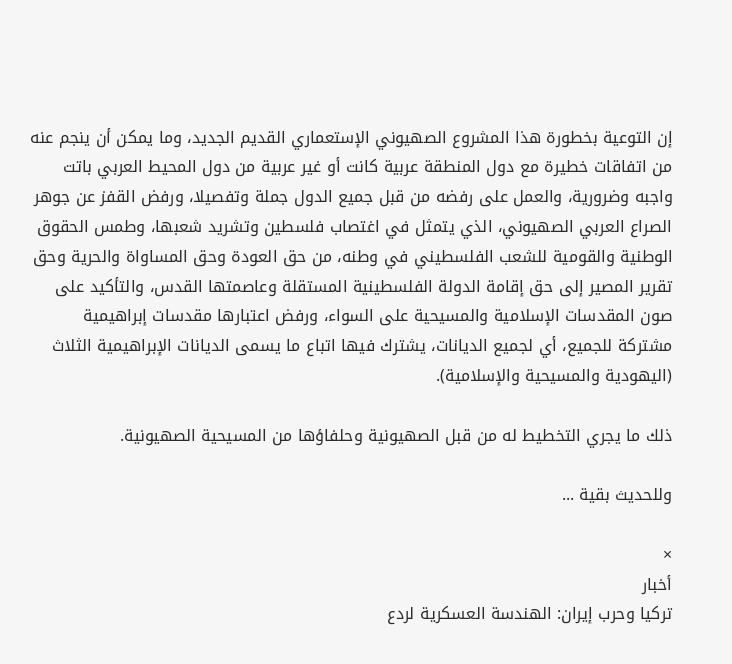إن التوعية بخطورة هذا المشروع الصهيوني الإستعماري القديم الجديد، وما يمكن أن ينجم عنه من اتفاقات خطيرة مع دول المنطقة عربية كانت أو غير عربية من دول المحيط العربي باتت واجبه وضرورية، والعمل على رفضه من قبل جميع الدول جملة وتفصيلا، ورفض القفز عن جوهر الصراع العربي الصهيوني، الذي يتمثل في اغتصاب فلسطين وتشريد شعبها، وطمس الحقوق الوطنية والقومية للشعب الفلسطيني في وطنه، من حق العودة وحق المساواة والحرية وحق تقرير المصير إلى حق إقامة الدولة الفلسطينية المستقلة وعاصمتها القدس، والتأكيد على صون المقدسات الإسلامية والمسيحية على السواء، ورفض اعتبارها مقدسات إبراهيمية  مشتركة للجميع، أي لجميع الديانات، يشترك فيها اتباع ما يسمى الديانات الإبراهيمية الثلاث (اليهودية والمسيحية والإسلامية).

ذلك ما يجري التخطيط له من قبل الصهيونية وحلفاؤها من المسيحية الصهيونية.

وللحديث بقية ...

×
أخبار
تركيا وحرب إيران: الهندسة العسكرية لردع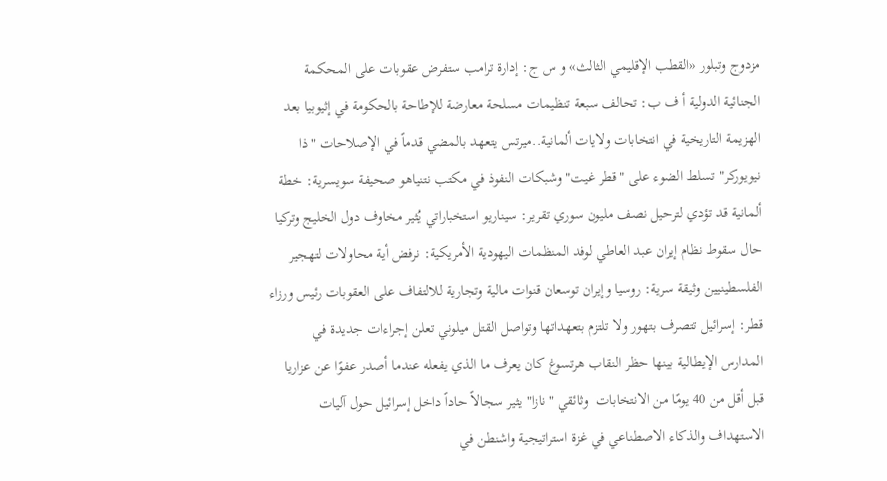مزدوج وتبلور «القطب الإقليمي الثالث» و س ج: إدارة ترامب ستفرض عقوبات على المحكمة الجنائية الدولية أ ف ب: تحالف سبعة تنظيمات مسلحة معارضة للإطاحة بالحكومة في إثيوبيا بعد الهزيمة التاريخية في انتخابات ولايات ألمانية..ميرتس يتعهد بالمضي قدماً في الإصلاحات "ذا نيويوركر" تسلط الضوء على "قطر غيت" وشبكات النفوذ في مكتب نتنياهو صحيفة سويسرية: خطة ألمانية قد تؤدي لترحيل نصف مليون سوري تقرير: سيناريو استخباراتي يُثير مخاوف دول الخليج وتركيا حال سقوط نظام إيران عبد العاطي لوفد المنظمات اليهودية الأمريكية: نرفض أية محاولات لتهجير الفلسطينيين وثيقة سرية: روسيا وإيران توسعان قنوات مالية وتجارية للالتفاف على العقوبات رئيس ورزاء قطر: إسرائيل تتصرف بتهور ولا تلتزم بتعهداتها وتواصل القتل ميلوني تعلن إجراءات جديدة في المدارس الإيطالية بينها حظر النقاب هرتسوغ كان يعرف ما الذي يفعله عندما أصدر عفوًا عن عزاريا قبل أقل من 40 يومًا من الانتخابات  وثائقي "نازا" يثير سجالاً حاداً داخل إسرائيل حول آليات الاستهداف والذكاء الاصطناعي في غزة استراتيجية واشنطن في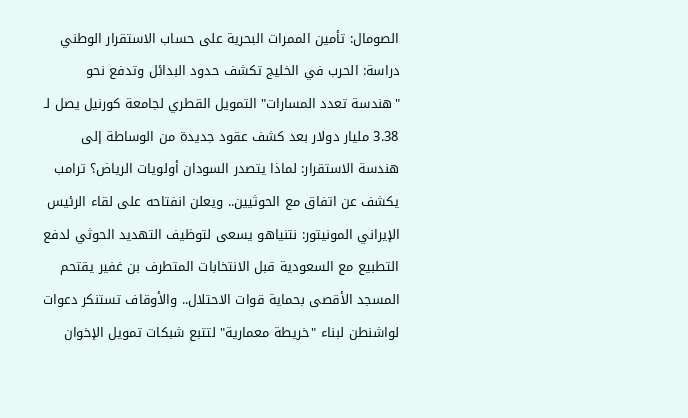الصومال: تأمين الممرات البحرية على حساب الاستقرار الوطني دراسة: الحرب في الخليج تكشف حدود البدائل وتدفع نحو "هندسة تعدد المسارات" التمويل القطري لجامعة كورنيل يصل لـ 3.38 مليار دولار بعد كشف عقود جديدة من الوساطة إلى هندسة الاستقرار: لماذا يتصدر السودان أولويات الرياض؟ ترامب يكشف عن اتفاق مع الحوثيين.. ويعلن انفتاحه على لقاء الرئيس الإيراني المونيتور: نتنياهو يسعى لتوظيف التهديد الحوثي لدفع التطبيع مع السعودية قبل الانتخابات المتطرف بن غفير يقتحم المسجد الأقصى بحماية قوات الاحتلال.. والأوقاف تستنكر دعوات لواشنطن لبناء "خريطة معمارية" لتتبع شبكات تمويل الإخوان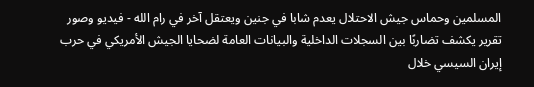المسلمين وحماس جيش الاحتلال يعدم شابا في جنين ويعتقل آخر في رام الله - فيديو وصور تقرير يكشف تضاربًا بين السجلات الداخلية والبيانات العامة لضحايا الجيش الأمريكي في حرب إيران السيسي خلال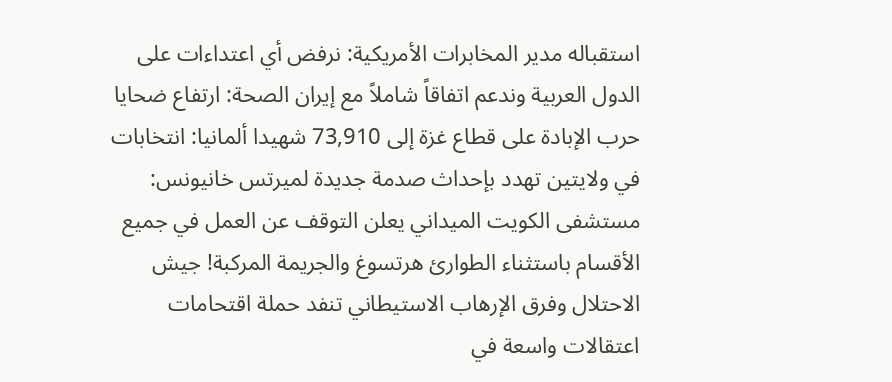استقباله مدير المخابرات الأمريكية: نرفض أي اعتداءات على الدول العربية وندعم اتفاقاً شاملاً مع إيران الصحة: ارتفاع ضحايا حرب الإبادة على قطاع غزة إلى 73,910 شهيدا ألمانيا: انتخابات في ولايتين تهدد بإحداث صدمة جديدة لميرتس خانيونس: مستشفى الكويت الميداني يعلن التوقف عن العمل في جميع الأقسام باستثناء الطوارئ هرتسوغ والجريمة المركبة! جيش الاحتلال وفرق الإرهاب الاستيطاني تنفد حملة اقتحامات اعتقالات واسعة في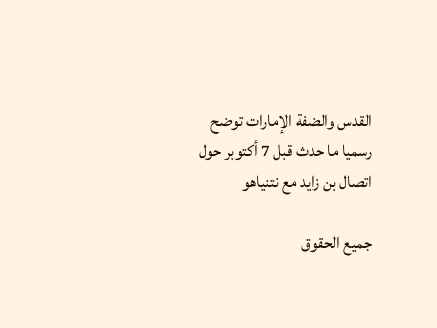القدس والضفة الإمارات توضح رسميا ما حدث قبل 7 أكتوبر حول اتصال بن زايد مع نتنياهو

جميع الحقوق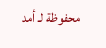محفوظة لـ أمد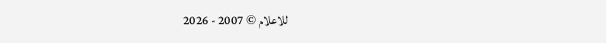للاعلام © 2007 - 2026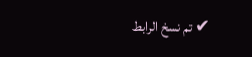✔ تم نسخ الرابط